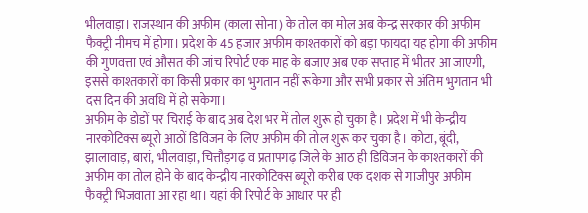भीलवाड़ा। राजस्थान की अफीम (काला सोना) के तोल का मोल अब केन्द्र सरकार की अफीम फैक्ट्री नीमच में होगा। प्रदेश के 45 हजार अफीम काश्तकारों को बड़ा फायदा यह होगा की अफीम की गुणवत्ता एवं औसत की जांच रिपोर्ट एक माह के बजाए अब एक सप्ताह में भीतर आ जाएगी, इससे काश्तकारों का किसी प्रकार का भुगतान नहीं रूकेगा और सभी प्रकार से अंतिम भुगतान भी दस दिन की अवधि में हो सकेगा।
अफीम के डोडों पर चिराई के बाद अब देश भर में तोल शुरू हो चुका है। प्रदेश में भी केन्द्रीय नारकोटिक्स ब्यूरो आठों डिविजन के लिए अफीम की तोल शुरू कर चुका है। कोटा, बूंदी, झालावाड़, बारां, भीलवाड़ा, चित्तौड़गढ़ व प्रतापगढ़ जिले के आठ ही डिविजन के काश्तकारों की अफीम का तोल होने के बाद केन्द्रीय नारकोटिक्स ब्यूरो करीब एक दशक से गाजीपुर अफीम फैक्ट्री भिजवाता आ रहा था। यहां की रिपोर्ट के आधार पर ही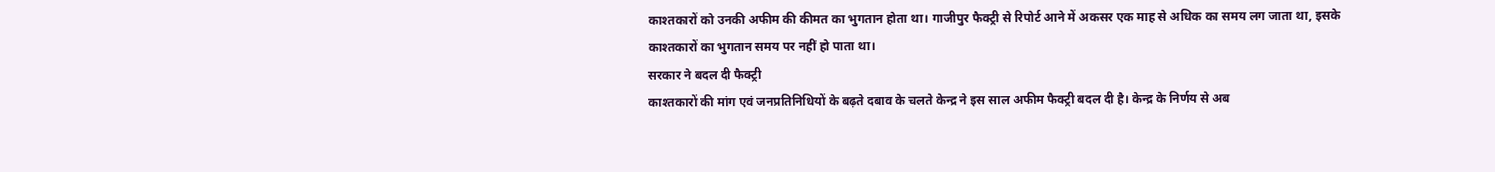काश्तकारों को उनकी अफीम की कीमत का भुगतान होता था। गाजीपुर फैक्ट्री से रिपोर्ट आने में अकसर एक माह से अधिक का समय लग जाता था, इसके काश्तकारों का भुगतान समय पर नहीं हो पाता था।
सरकार ने बदल दी फैक्ट्री
काश्तकारों की मांग एवं जनप्रतिनिधियों के बढ़ते दबाव के चलते केन्द्र ने इस साल अफीम फैक्ट्री बदल दी है। केन्द्र के निर्णय से अब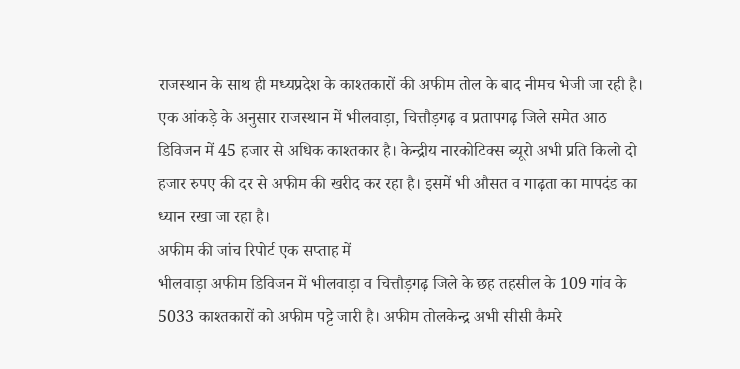राजस्थान के साथ ही मध्यप्रदेश के काश्तकारों की अफीम तोल के बाद नीमच भेजी जा रही है। एक आंकड़े के अनुसार राजस्थान में भीलवाड़ा, चित्तौड़गढ़ व प्रतापगढ़ जिले समेत आठ डिविजन में 45 हजार से अधिक काश्तकार है। केन्द्रीय नारकोटिक्स ब्यूरो अभी प्रति किलो दो हजार रुपए की दर से अफीम की खरीद कर रहा है। इसमें भी औसत व गाढ़ता का मापदंड का ध्यान रखा जा रहा है।
अफीम की जांच रिपोर्ट एक सप्ताह में
भीलवाड़ा अफीम डिविजन में भीलवाड़ा व चित्तौड़गढ़ जिले के छह तहसील के 109 गांव के 5033 काश्तकारों को अफीम पट्टे जारी है। अफीम तोलकेन्द्र अभी सीसी कैमरे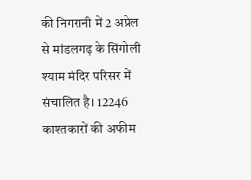की निगरानी में 2 अप्रेल से मांडलगढ़ के सिंगोली श्याम मंदिर परिसर में संचालित है। 12246 काश्तकारों की अफीम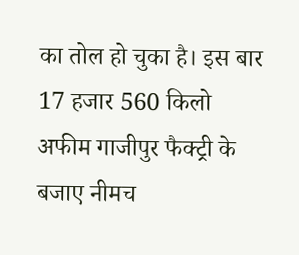का तोल हो चुका है। इस बार 17 हजार 560 किलो अफीम गाजीपुर फैक्ट्री के बजाए नीमच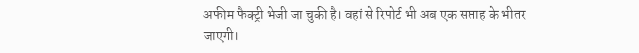अफीम फैक्ट्री भेजी जा चुकी है। वहां से रिपोर्ट भी अब एक सप्ताह के भीतर जाएगी।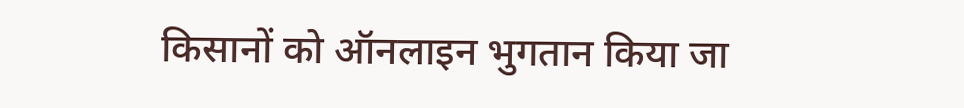किसानों को ऑनलाइन भुगतान किया जा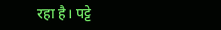रहा है। पट्टे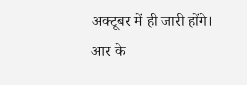अक्टूबर में ही जारी होंगे।
आर के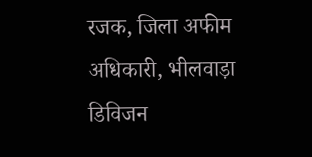रजक, जिला अफीम अधिकारी, भीलवाड़ा डिविजन